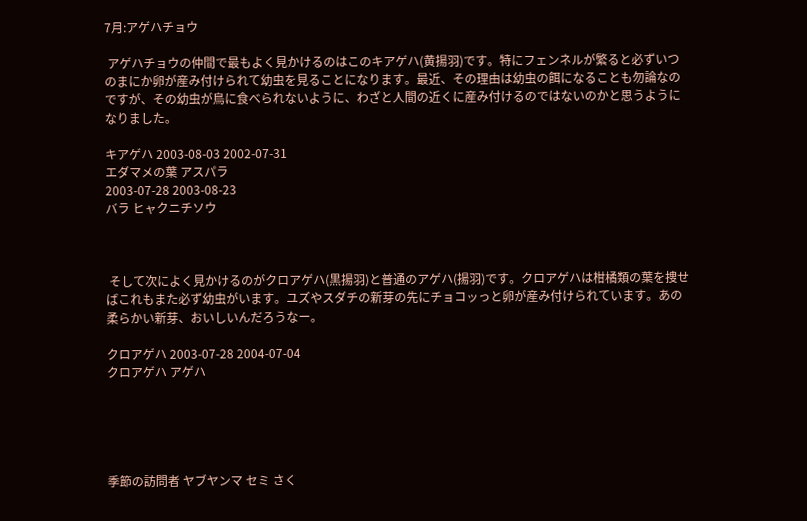7月:アゲハチョウ

 アゲハチョウの仲間で最もよく見かけるのはこのキアゲハ(黄揚羽)です。特にフェンネルが繁ると必ずいつのまにか卵が産み付けられて幼虫を見ることになります。最近、その理由は幼虫の餌になることも勿論なのですが、その幼虫が鳥に食べられないように、わざと人間の近くに産み付けるのではないのかと思うようになりました。

キアゲハ 2003-08-03 2002-07-31
エダマメの葉 アスパラ
2003-07-28 2003-08-23
バラ ヒャクニチソウ



 そして次によく見かけるのがクロアゲハ(黒揚羽)と普通のアゲハ(揚羽)です。クロアゲハは柑橘類の葉を捜せばこれもまた必ず幼虫がいます。ユズやスダチの新芽の先にチョコッっと卵が産み付けられています。あの柔らかい新芽、おいしいんだろうなー。

クロアゲハ 2003-07-28 2004-07-04
クロアゲハ アゲハ





季節の訪問者 ヤブヤンマ セミ さく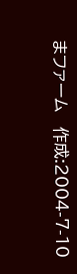まファーム   作成:2004-7-10